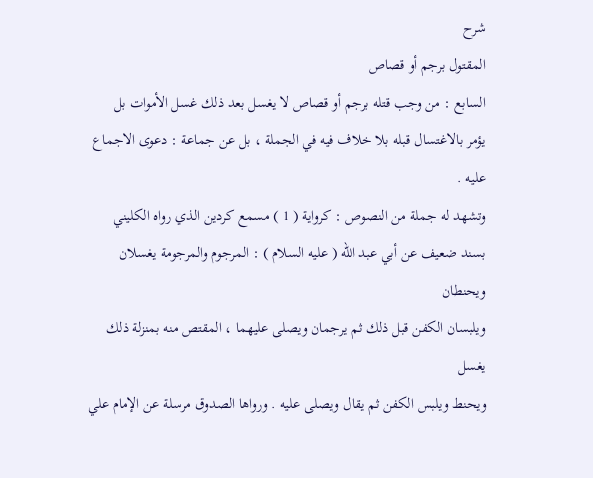شرح
المقتول برجم أو قصاص
السابع : من وجب قتله برجم أو قصاص لا يغسل بعد ذلك غسل الأموات بل
يؤمر بالاغتسال قبله بلا خلاف فيه في الجملة ، بل عن جماعة : دعوى الاجماع عليه .
وتشهد له جملة من النصوص : كرواية ( 1 ) مسمع كردين الذي رواه الكليني
بسند ضعيف عن أبي عبد الله ( عليه السلام ) : المرجوم والمرجومة يغسلان ويحنطان
ويلبسان الكفن قبل ذلك ثم يرجمان ويصلى عليهما ، المقتص منه بمنزلة ذلك يغسل
ويحنط ويلبس الكفن ثم يقال ويصلى عليه . ورواها الصدوق مرسلة عن الإمام علي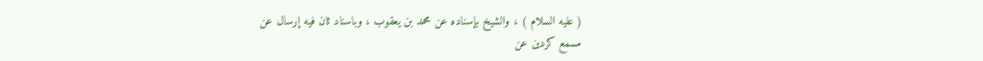( عليه السلام ) ، والشيخ بإسناده عن محمد بن يعقوب ، وباسناد ثان فيه إرسال عن
مسمع كردين عن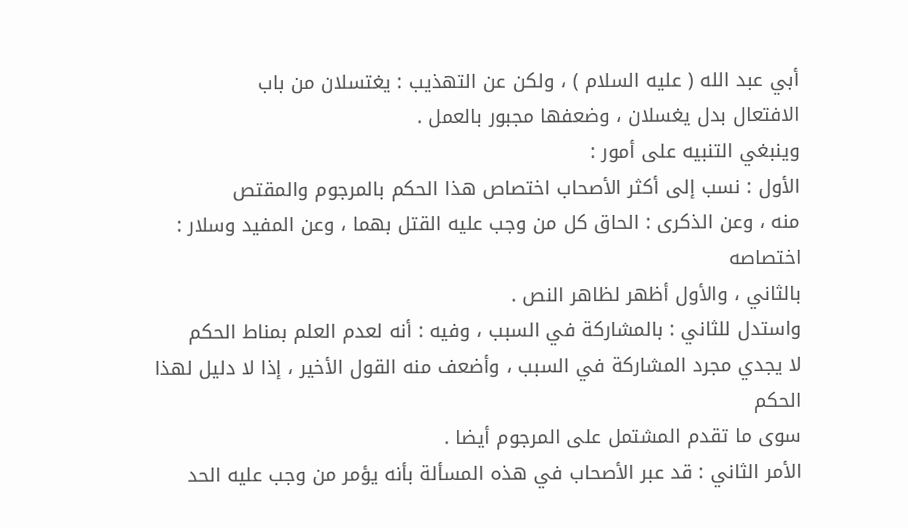أبي عبد الله ( عليه السلام ) ، ولكن عن التهذيب : يغتسلان من باب
الافتعال بدل يغسلان ، وضعفها مجبور بالعمل .
وينبغي التنبيه على أمور :
الأول : نسب إلى أكثر الأصحاب اختصاص هذا الحكم بالمرجوم والمقتص
منه ، وعن الذكرى : الحاق كل من وجب عليه القتل بهما ، وعن المفيد وسلار : اختصاصه
بالثاني ، والأول أظهر لظاهر النص .
واستدل للثاني : بالمشاركة في السبب ، وفيه : أنه لعدم العلم بمناط الحكم
لا يجدي مجرد المشاركة في السبب ، وأضعف منه القول الأخير ، إذا لا دليل لهذا الحكم
سوى ما تقدم المشتمل على المرجوم أيضا .
الأمر الثاني : قد عبر الأصحاب في هذه المسألة بأنه يؤمر من وجب عليه الحد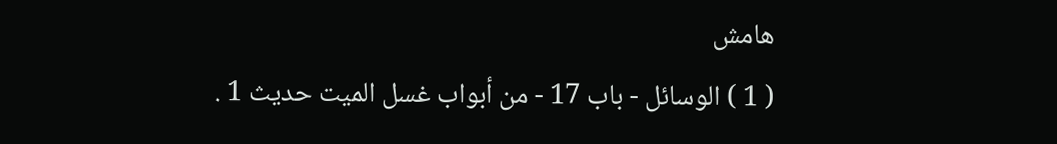هامش
( 1 ) الوسائل - باب 17 - من أبواب غسل الميت حديث 1 .